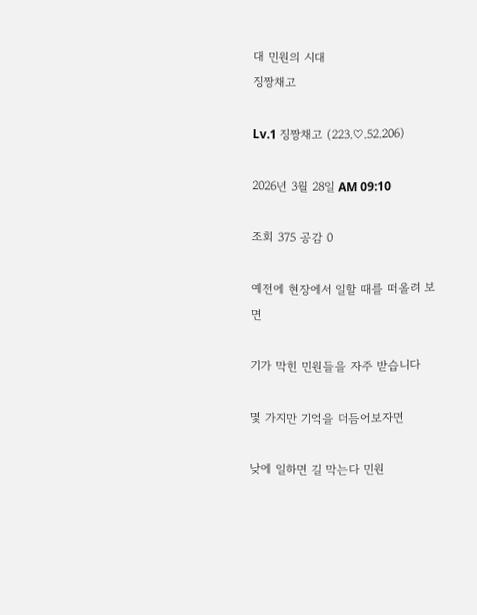대 민원의 시대
징짱채고

Lv.1 징짱채고 (223.♡.52.206)

2026년 3월 28일 AM 09:10

조회 375 공감 0

예전에 현장에서 일할 때를 떠올려 보면

기가 막힌 민원들을 자주 받습니다

몇 가지만 기억을 더듬어보자면

낮에 일하면 길 막는다 민원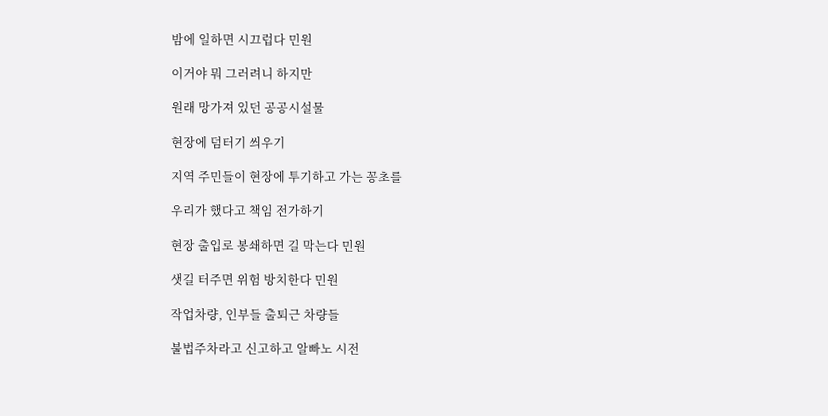밤에 일하면 시끄럽다 민원

이거야 뭐 그러려니 하지만

원래 망가져 있던 공공시설물

현장에 덤터기 씌우기

지역 주민들이 현장에 투기하고 가는 꽁초를

우리가 했다고 책임 전가하기

현장 출입로 봉쇄하면 길 막는다 민원

샛길 터주면 위험 방치한다 민원

작업차량, 인부들 출퇴근 차량들

불법주차라고 신고하고 알빠노 시전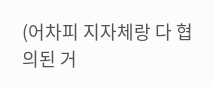(어차피 지자체랑 다 협의된 거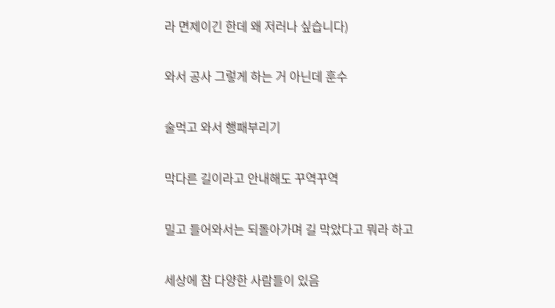라 면제이긴 한데 왜 저러나 싶습니다)

와서 공사 그렇게 하는 거 아닌데 훈수

술먹고 와서 행패부리기

막다른 길이라고 안내해도 꾸역꾸역

밀고 들어와서는 되돌아가며 길 막았다고 뭐라 하고

세상에 참 다양한 사람들이 있음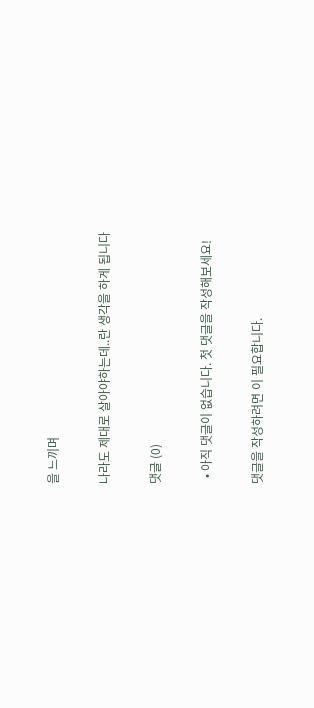을 느끼며

나라도 제대로 살아야하는데..란 생각을 하게 됩니다

댓글 (0)

  • 아직 댓글이 없습니다. 첫 댓글을 작성해보세요!

댓글을 작성하려면 이 필요합니다.